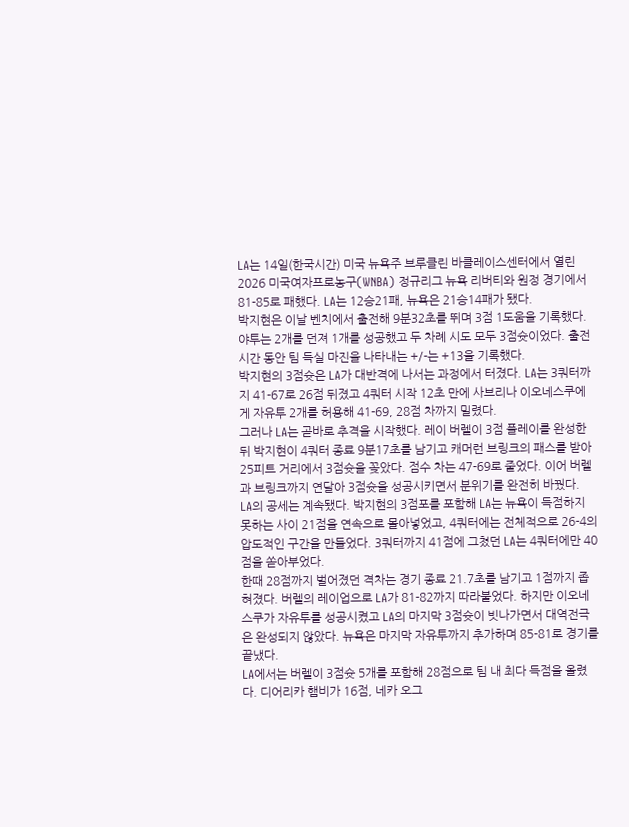LA는 14일(한국시간) 미국 뉴욕주 브루클린 바클레이스센터에서 열린 2026 미국여자프로농구(WNBA) 정규리그 뉴욕 리버티와 원정 경기에서 81-85로 패했다. LA는 12승21패, 뉴욕은 21승14패가 됐다.
박지현은 이날 벤치에서 출전해 9분32초를 뛰며 3점 1도움을 기록했다. 야투는 2개를 던져 1개를 성공했고 두 차례 시도 모두 3점슛이었다. 출전 시간 동안 팀 득실 마진을 나타내는 +/-는 +13을 기록했다.
박지현의 3점슛은 LA가 대반격에 나서는 과정에서 터졌다. LA는 3쿼터까지 41-67로 26점 뒤졌고 4쿼터 시작 12초 만에 사브리나 이오네스쿠에게 자유투 2개를 허용해 41-69, 28점 차까지 밀렸다.
그러나 LA는 곧바로 추격을 시작했다. 레이 버렐이 3점 플레이를 완성한 뒤 박지현이 4쿼터 종료 9분17초를 남기고 캐머런 브링크의 패스를 받아 25피트 거리에서 3점슛을 꽂았다. 점수 차는 47-69로 줄었다. 이어 버렐과 브링크까지 연달아 3점슛을 성공시키면서 분위기를 완전히 바꿨다.
LA의 공세는 계속됐다. 박지현의 3점포를 포함해 LA는 뉴욕이 득점하지 못하는 사이 21점을 연속으로 몰아넣었고, 4쿼터에는 전체적으로 26-4의 압도적인 구간을 만들었다. 3쿼터까지 41점에 그쳤던 LA는 4쿼터에만 40점을 쏟아부었다.
한때 28점까지 벌어졌던 격차는 경기 종료 21.7초를 남기고 1점까지 좁혀졌다. 버렐의 레이업으로 LA가 81-82까지 따라붙었다. 하지만 이오네스쿠가 자유투를 성공시켰고 LA의 마지막 3점슛이 빗나가면서 대역전극은 완성되지 않았다. 뉴욕은 마지막 자유투까지 추가하며 85-81로 경기를 끝냈다.
LA에서는 버렐이 3점슛 5개를 포함해 28점으로 팀 내 최다 득점을 올렸다. 디어리카 햄비가 16점, 네카 오그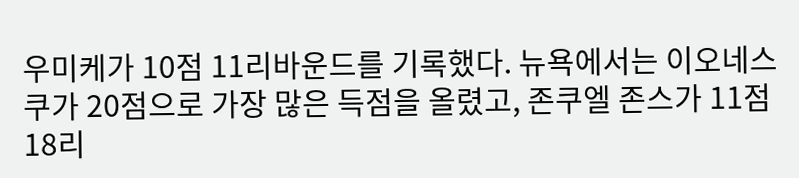우미케가 10점 11리바운드를 기록했다. 뉴욕에서는 이오네스쿠가 20점으로 가장 많은 득점을 올렸고, 존쿠엘 존스가 11점 18리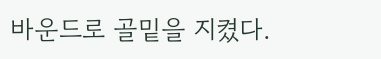바운드로 골밑을 지켰다.